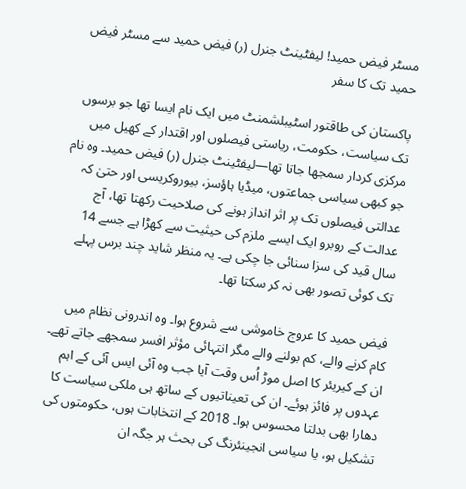مسٹر فیض حمید! لیفٹینٹ جنرل (ر) فیض حمید سے مسٹر فیض حمید تک کا سفر

پاکستان کی طاقتور اسٹیبلشمنٹ میں ایک نام ایسا تھا جو برسوں تک سیاست، حکومت، ریاستی فیصلوں اور اقتدار کے کھیل میں مرکزی کردار سمجھا جاتا تھا—لیفٹینٹ جنرل (ر) فیض حمید۔ وہ نام جو کبھی سیاسی جماعتوں، میڈیا ہاؤسز، بیوروکریسی اور حتیٰ کہ عدالتی فیصلوں تک پر اثر انداز ہونے کی صلاحیت رکھتا تھا، آج عدالت کے روبرو ایک ایسے ملزم کی حیثیت سے کھڑا ہے جسے 14 سال قید کی سزا سنائی جا چکی ہے۔ یہ منظر شاید چند برس پہلے تک کوئی تصور بھی نہ کر سکتا تھا۔

فیض حمید کا عروج خاموشی سے شروع ہوا۔ وہ اندرونی نظام میں کام کرنے والے، کم بولنے والے مگر انتہائی مؤثر افسر سمجھے جاتے تھے۔ ان کے کیریئر کا اصل موڑ اُس وقت آیا جب وہ آئی ایس آئی کے اہم عہدوں پر فائز ہوئے۔ ان کی تعیناتیوں کے ساتھ ہی ملکی سیاست کا دھارا بھی بدلتا محسوس ہوا۔ 2018 کے انتخابات ہوں، حکومتوں کی تشکیل ہو، یا سیاسی انجینئرنگ کی بحث ہر جگہ ان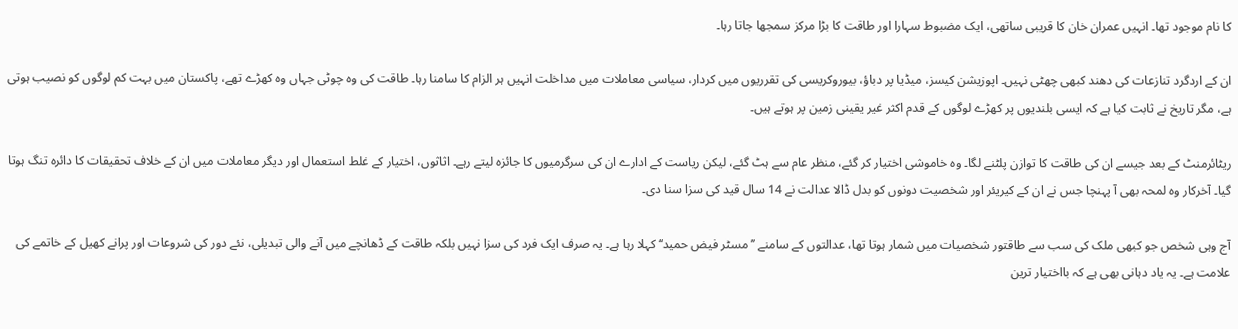کا نام موجود تھا۔ انہیں عمران خان کا قریبی ساتھی، ایک مضبوط سہارا اور طاقت کا بڑا مرکز سمجھا جاتا رہا۔

ان کے اردگرد تنازعات کی دھند کبھی چھٹی نہیں۔ اپوزیشن کیسز، میڈیا پر دباؤ، بیوروکریسی کی تقرریوں میں کردار، سیاسی معاملات میں مداخلت انہیں ہر الزام کا سامنا رہا۔ طاقت کی وہ چوٹی جہاں وہ کھڑے تھے، پاکستان میں بہت کم لوگوں کو نصیب ہوتی ہے، مگر تاریخ نے ثابت کیا ہے کہ ایسی بلندیوں پر کھڑے لوگوں کے قدم اکثر غیر یقینی زمین پر ہوتے ہیں۔

ریٹائرمنٹ کے بعد جیسے ان کی طاقت کا توازن پلٹنے لگا۔ وہ خاموشی اختیار کر گئے، منظر عام سے ہٹ گئے، لیکن ریاست کے ادارے ان کی سرگرمیوں کا جائزہ لیتے رہے۔ اثاثوں، اختیار کے غلط استعمال اور دیگر معاملات میں ان کے خلاف تحقیقات کا دائرہ تنگ ہوتا گیا۔ آخرکار وہ لمحہ بھی آ پہنچا جس نے ان کے کیریئر اور شخصیت دونوں کو بدل ڈالا عدالت نے 14 سال قید کی سزا سنا دی۔

آج وہی شخص جو کبھی ملک کی سب سے طاقتور شخصیات میں شمار ہوتا تھا، عدالتوں کے سامنے ’’مسٹر فیض حمید‘‘ کہلا رہا ہے۔ یہ صرف ایک فرد کی سزا نہیں بلکہ طاقت کے ڈھانچے میں آنے والی تبدیلی، نئے دور کی شروعات اور پرانے کھیل کے خاتمے کی علامت ہے۔ یہ یاد دہانی بھی ہے کہ بااختیار ترین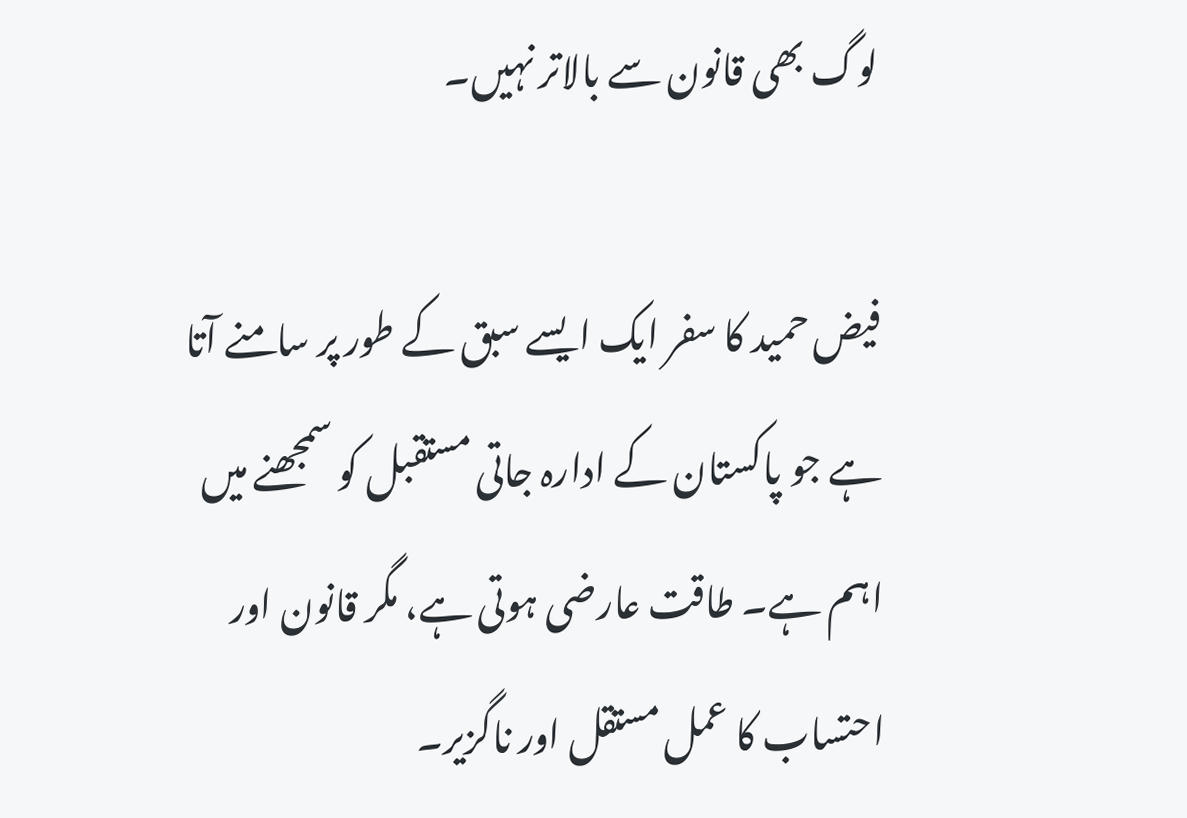لوگ بھی قانون سے بالاتر نہیں۔

فیض حمید کا سفر ایک ایسے سبق کے طور پر سامنے آتا ہے جو پاکستان کے ادارہ جاتی مستقبل کو سمجھنے میں اہم ہے۔ طاقت عارضی ہوتی ہے، مگر قانون اور احتساب کا عمل مستقل اور ناگزیر۔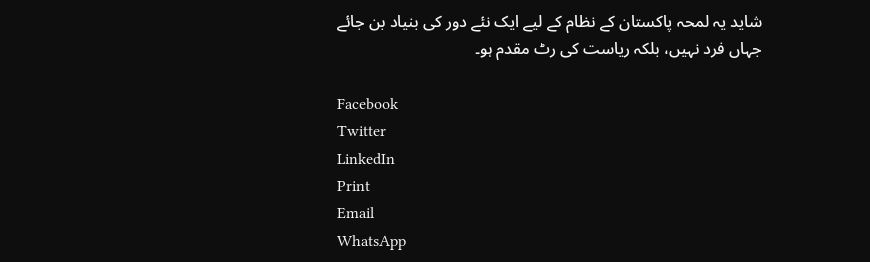شاید یہ لمحہ پاکستان کے نظام کے لیے ایک نئے دور کی بنیاد بن جائے جہاں فرد نہیں، بلکہ ریاست کی رٹ مقدم ہو۔

Facebook
Twitter
LinkedIn
Print
Email
WhatsApp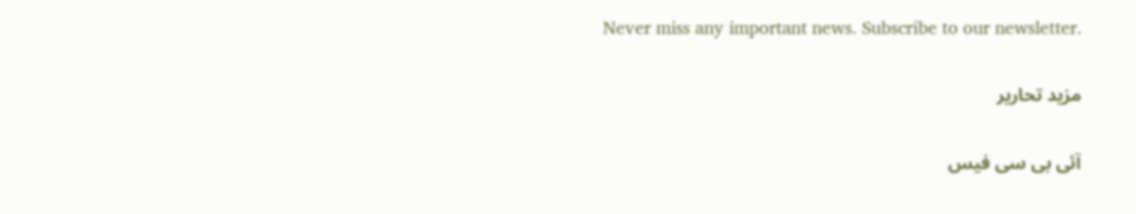Never miss any important news. Subscribe to our newsletter.

مزید تحاریر

آئی بی سی فیس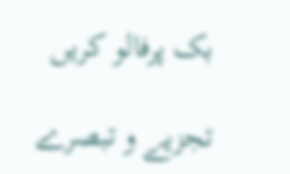بک پرفالو کریں

تجزیے و تبصرے